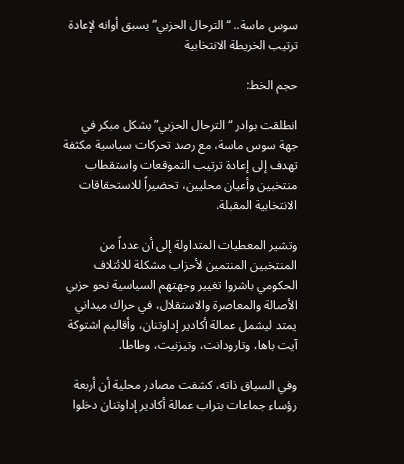سوس ماسة.. “الترحال الحزبي” يسبق أوانه لإعادة ترتيب الخريطة الانتخابية

حجم الخط:

انطلقت بوادر “الترحال الحزبي” بشكل مبكر في جهة سوس ماسة، مع رصد تحركات سياسية مكثفة تهدف إلى إعادة ترتيب التموقعات واستقطاب منتخبين وأعيان محليين، تحضيراً للاستحقاقات الانتخابية المقبلة.

وتشير المعطيات المتداولة إلى أن عدداً من المنتخبين المنتمين لأحزاب مشكلة للائتلاف الحكومي باشروا تغيير وجهتهم السياسية نحو حزبي الأصالة والمعاصرة والاستقلال، في حراك ميداني يمتد ليشمل عمالة أكادير إداوتنان، وأقاليم اشتوكة آيت باها، وتارودانت، وتيزنيت، وطاطا.

وفي السياق ذاته، كشفت مصادر محلية أن أربعة رؤساء جماعات بتراب عمالة أكادير إداوتنان دخلوا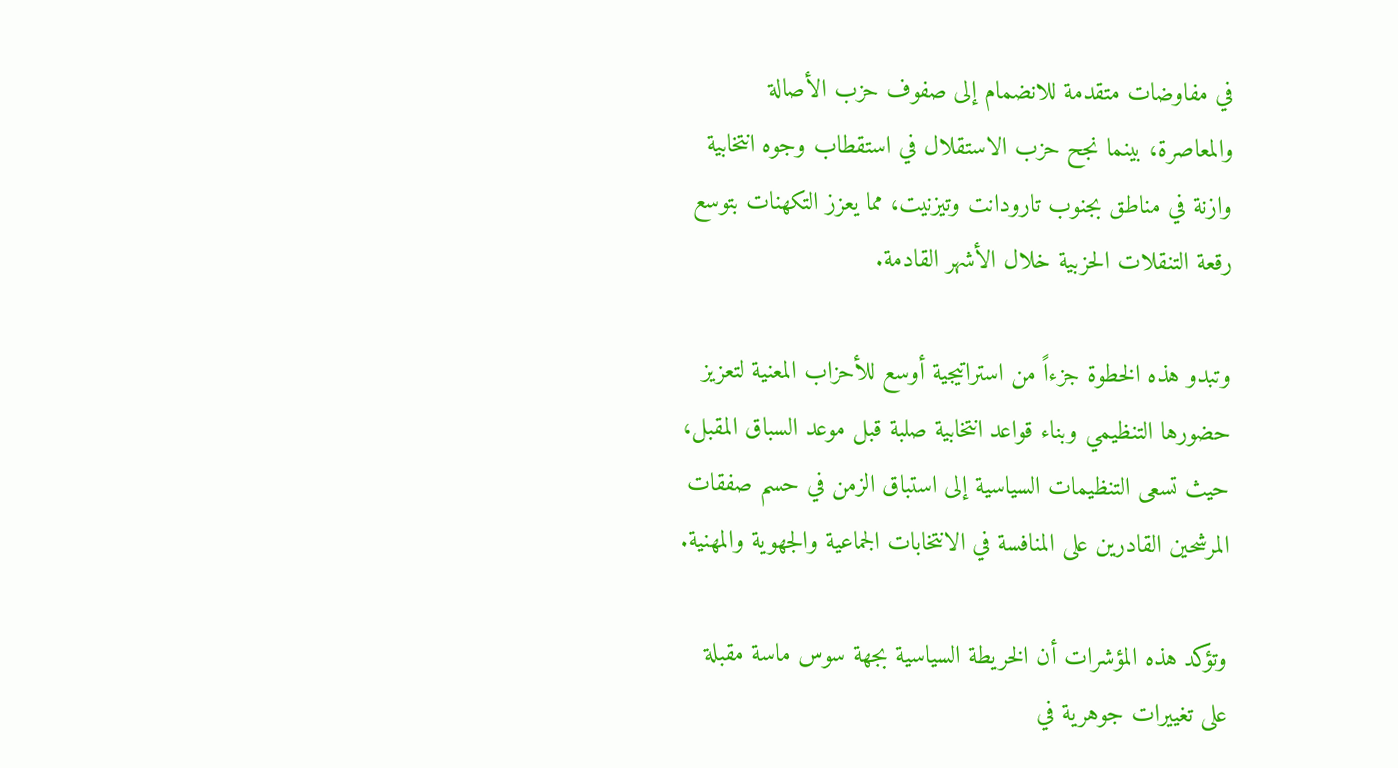في مفاوضات متقدمة للانضمام إلى صفوف حزب الأصالة والمعاصرة، بينما نجح حزب الاستقلال في استقطاب وجوه انتخابية وازنة في مناطق بجنوب تارودانت وتيزنيت، مما يعزز التكهنات بتوسع رقعة التنقلات الحزبية خلال الأشهر القادمة.

وتبدو هذه الخطوة جزءاً من استراتيجية أوسع للأحزاب المعنية لتعزيز حضورها التنظيمي وبناء قواعد انتخابية صلبة قبل موعد السباق المقبل، حيث تسعى التنظيمات السياسية إلى استباق الزمن في حسم صفقات المرشحين القادرين على المنافسة في الانتخابات الجماعية والجهوية والمهنية.

وتؤكد هذه المؤشرات أن الخريطة السياسية بجهة سوس ماسة مقبلة على تغييرات جوهرية في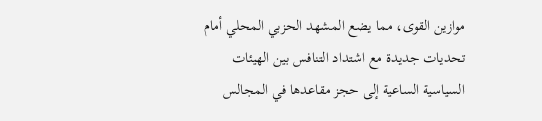موازين القوى، مما يضع المشهد الحزبي المحلي أمام تحديات جديدة مع اشتداد التنافس بين الهيئات السياسية الساعية إلى حجز مقاعدها في المجالس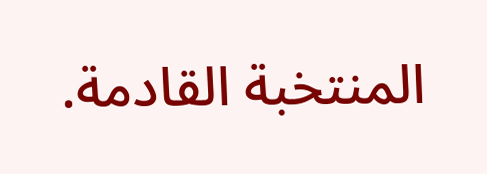المنتخبة القادمة.